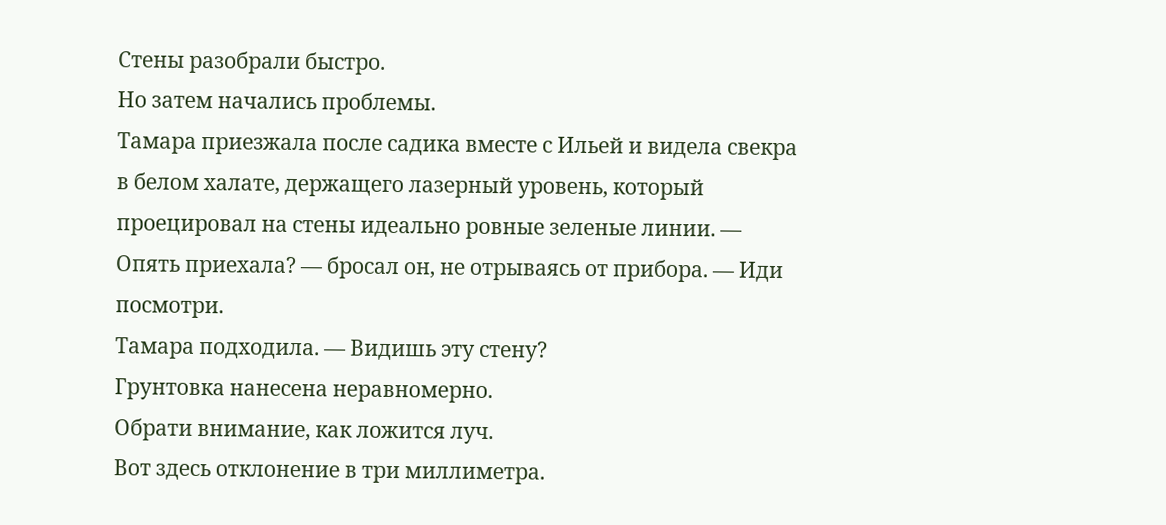Стены разобрали быстро.
Но затем начались проблемы.
Тамара приезжала после садика вместе с Ильей и видела свекра в белом халате, держащего лазерный уровень, который проецировал на стены идеально ровные зеленые линии. — Опять приехала? — бросал он, не отрываясь от прибора. — Иди посмотри.
Тамара подходила. — Видишь эту стену?
Грунтовка нанесена неравномерно.
Обрати внимание, как ложится луч.
Вот здесь отклонение в три миллиметра.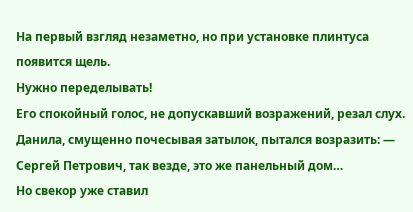На первый взгляд незаметно, но при установке плинтуса появится щель.
Нужно переделывать!
Его спокойный голос, не допускавший возражений, резал слух.
Данила, смущенно почесывая затылок, пытался возразить: — Сергей Петрович, так везде, это же панельный дом…
Но свекор уже ставил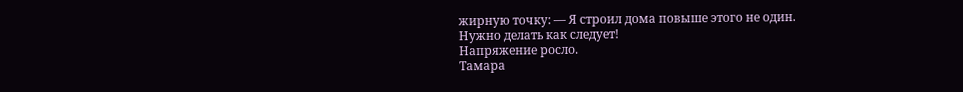жирную точку: — Я строил дома повыше этого не один.
Нужно делать как следует!
Напряжение росло.
Тамара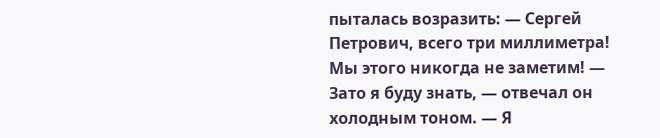пыталась возразить: — Сергей Петрович, всего три миллиметра!
Мы этого никогда не заметим! — Зато я буду знать, — отвечал он холодным тоном. — Я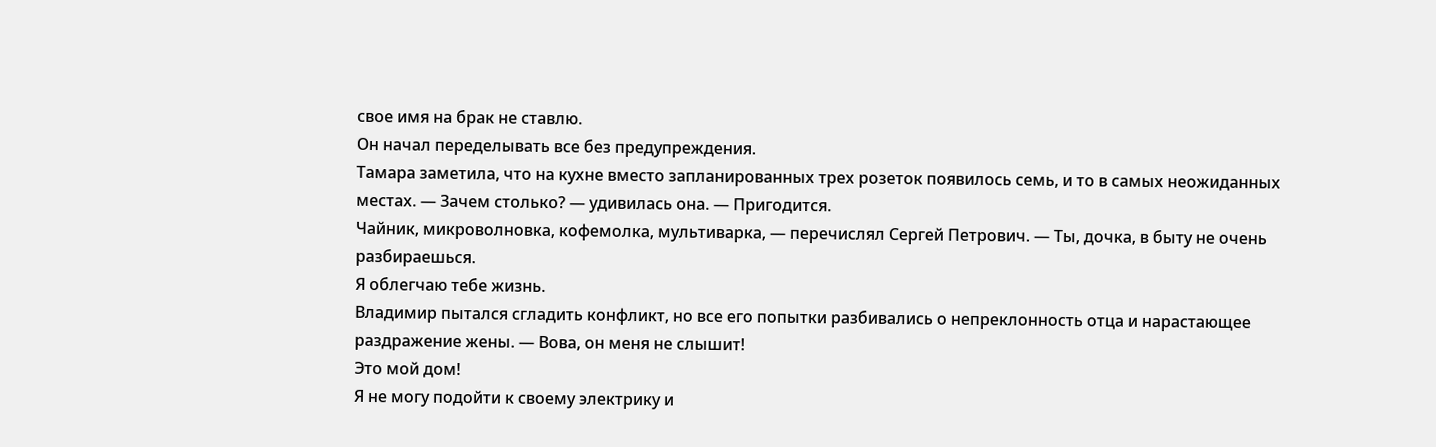свое имя на брак не ставлю.
Он начал переделывать все без предупреждения.
Тамара заметила, что на кухне вместо запланированных трех розеток появилось семь, и то в самых неожиданных местах. — Зачем столько? — удивилась она. — Пригодится.
Чайник, микроволновка, кофемолка, мультиварка, — перечислял Сергей Петрович. — Ты, дочка, в быту не очень разбираешься.
Я облегчаю тебе жизнь.
Владимир пытался сгладить конфликт, но все его попытки разбивались о непреклонность отца и нарастающее раздражение жены. — Вова, он меня не слышит!
Это мой дом!
Я не могу подойти к своему электрику и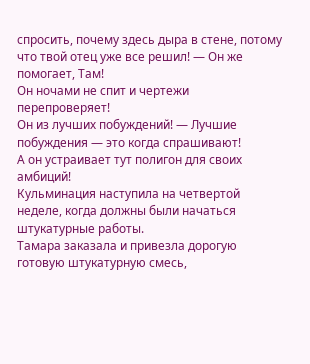спросить, почему здесь дыра в стене, потому что твой отец уже все решил! — Он же помогает, Там!
Он ночами не спит и чертежи перепроверяет!
Он из лучших побуждений! — Лучшие побуждения — это когда спрашивают!
А он устраивает тут полигон для своих амбиций!
Кульминация наступила на четвертой неделе, когда должны были начаться штукатурные работы.
Тамара заказала и привезла дорогую готовую штукатурную смесь,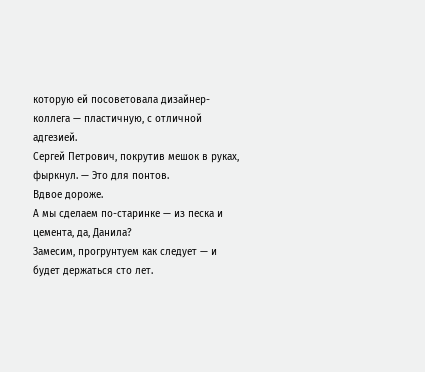которую ей посоветовала дизайнер-коллега — пластичную, с отличной адгезией.
Сергей Петрович, покрутив мешок в руках, фыркнул. — Это для понтов.
Вдвое дороже.
А мы сделаем по-старинке — из песка и цемента, да, Данила?
Замесим, прогрунтуем как следует — и будет держаться сто лет.